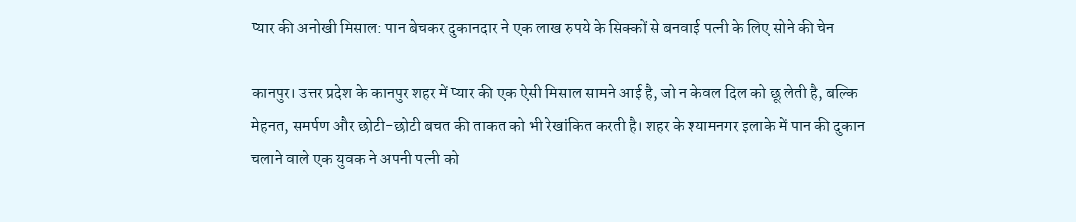प्यार की अनोखी मिसाल: पान बेचकर दुकानदार ने एक लाख रुपये के सिक्कों से बनवाई पत्नी के लिए सोने की चेन

कानपुर। उत्तर प्रदेश के कानपुर शहर में प्यार की एक ऐसी मिसाल सामने आई है, जो न केवल दिल को छू लेती है, बल्कि मेहनत, समर्पण और छोटी-छोटी बचत की ताकत को भी रेखांकित करती है। शहर के श्यामनगर इलाके में पान की दुकान चलाने वाले एक युवक ने अपनी पत्नी को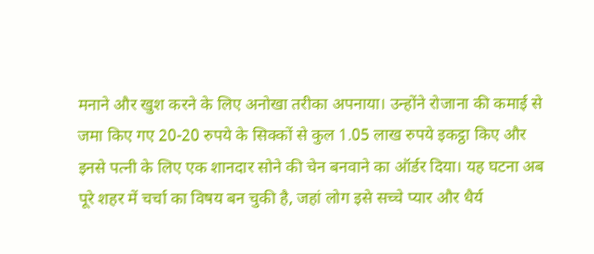मनाने और खुश करने के लिए अनोखा तरीका अपनाया। उन्होंने रोजाना की कमाई से जमा किए गए 20-20 रुपये के सिक्कों से कुल 1.05 लाख रुपये इकट्ठा किए और इनसे पत्नी के लिए एक शानदार सोने की चेन बनवाने का ऑर्डर दिया। यह घटना अब पूरे शहर में चर्चा का विषय बन चुकी है, जहां लोग इसे सच्चे प्यार और धैर्य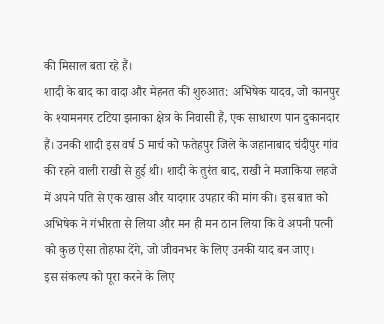की मिसाल बता रहे हैं।
शादी के बाद का वादा और मेहनत की शुरुआत: अभिषेक यादव, जो कानपुर के श्यामनगर टटिया झनाका क्षेत्र के निवासी हैं, एक साधारण पान दुकानदार हैं। उनकी शादी इस वर्ष 5 मार्च को फतेहपुर जिले के जहानाबाद चंदीपुर गांव की रहने वाली राखी से हुई थी। शादी के तुरंत बाद, राखी ने मजाकिया लहजे में अपने पति से एक खास और यादगार उपहार की मांग की। इस बात को अभिषेक ने गंभीरता से लिया और मन ही मन ठान लिया कि वे अपनी पत्नी को कुछ ऐसा तोहफा देंगे, जो जीवनभर के लिए उनकी याद बन जाए।
इस संकल्प को पूरा करने के लिए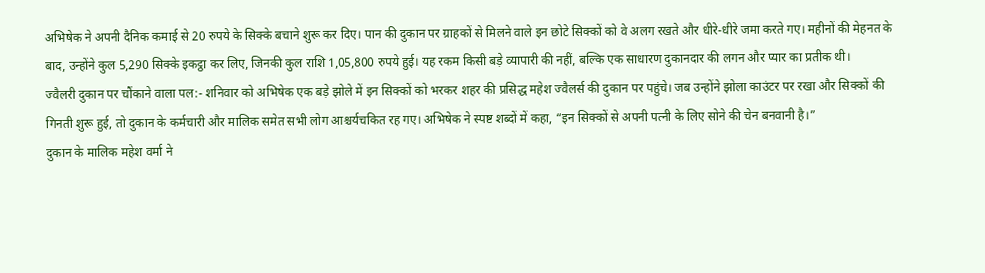अभिषेक ने अपनी दैनिक कमाई से 20 रुपये के सिक्के बचाने शुरू कर दिए। पान की दुकान पर ग्राहकों से मिलने वाले इन छोटे सिक्कों को वे अलग रखते और धीरे-धीरे जमा करते गए। महीनों की मेहनत के बाद, उन्होंने कुल 5,290 सिक्के इकट्ठा कर लिए, जिनकी कुल राशि 1,05,800 रुपये हुई। यह रकम किसी बड़े व्यापारी की नहीं, बल्कि एक साधारण दुकानदार की लगन और प्यार का प्रतीक थी।
ज्वैलरी दुकान पर चौंकाने वाला पल:- शनिवार को अभिषेक एक बड़े झोले में इन सिक्कों को भरकर शहर की प्रसिद्ध महेश ज्वैलर्स की दुकान पर पहुंचे। जब उन्होंने झोला काउंटर पर रखा और सिक्कों की गिनती शुरू हुई, तो दुकान के कर्मचारी और मालिक समेत सभी लोग आश्चर्यचकित रह गए। अभिषेक ने स्पष्ट शब्दों में कहा, “इन सिक्कों से अपनी पत्नी के लिए सोने की चेन बनवानी है।”
दुकान के मालिक महेश वर्मा ने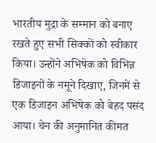भारतीय मुद्रा के सम्मान को बनाए रखते हुए सभी सिक्कों को स्वीकार किया। उन्होंने अभिषेक को विभिन्न डिजाइनों के नमूने दिखाए, जिनमें से एक डिजाइन अभिषेक को बेहद पसंद आया। चेन की अनुमानित कीमत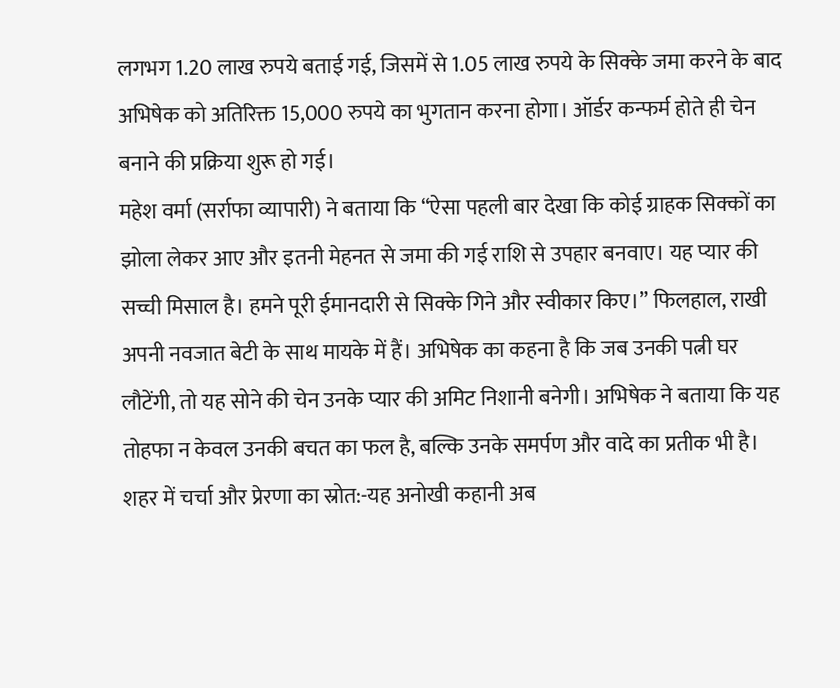लगभग 1.20 लाख रुपये बताई गई, जिसमें से 1.05 लाख रुपये के सिक्के जमा करने के बाद अभिषेक को अतिरिक्त 15,000 रुपये का भुगतान करना होगा। ऑर्डर कन्फर्म होते ही चेन बनाने की प्रक्रिया शुरू हो गई।
महेश वर्मा (सर्राफा व्यापारी) ने बताया कि “ऐसा पहली बार देखा कि कोई ग्राहक सिक्कों का झोला लेकर आए और इतनी मेहनत से जमा की गई राशि से उपहार बनवाए। यह प्यार की सच्ची मिसाल है। हमने पूरी ईमानदारी से सिक्के गिने और स्वीकार किए।” फिलहाल, राखी अपनी नवजात बेटी के साथ मायके में हैं। अभिषेक का कहना है कि जब उनकी पत्नी घर लौटेंगी, तो यह सोने की चेन उनके प्यार की अमिट निशानी बनेगी। अभिषेक ने बताया कि यह तोहफा न केवल उनकी बचत का फल है, बल्कि उनके समर्पण और वादे का प्रतीक भी है।
शहर में चर्चा और प्रेरणा का स्रोत:-यह अनोखी कहानी अब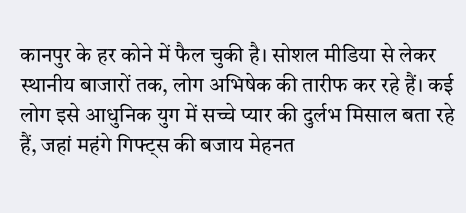कानपुर के हर कोने में फैल चुकी है। सोशल मीडिया से लेकर स्थानीय बाजारों तक, लोग अभिषेक की तारीफ कर रहे हैं। कई लोग इसे आधुनिक युग में सच्चे प्यार की दुर्लभ मिसाल बता रहे हैं, जहां महंगे गिफ्ट्स की बजाय मेहनत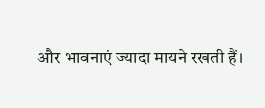और भावनाएं ज्यादा मायने रखती हैं।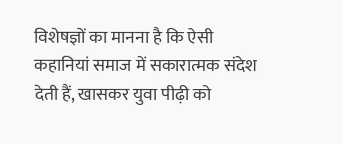विशेषज्ञों का मानना है कि ऐसी कहानियां समाज में सकारात्मक संदेश देती हैं, खासकर युवा पीढ़ी को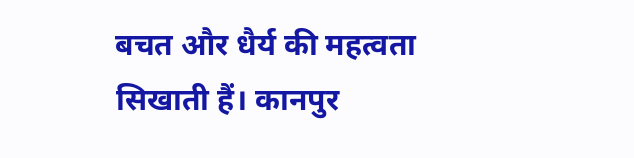बचत और धैर्य की महत्वता सिखाती हैं। कानपुर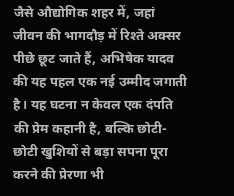जैसे औद्योगिक शहर में, जहां जीवन की भागदौड़ में रिश्ते अक्सर पीछे छूट जाते हैं, अभिषेक यादव की यह पहल एक नई उम्मीद जगाती है। यह घटना न केवल एक दंपति की प्रेम कहानी है, बल्कि छोटी-छोटी खुशियों से बड़ा सपना पूरा करने की प्रेरणा भी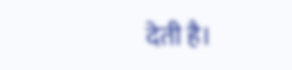देती है।